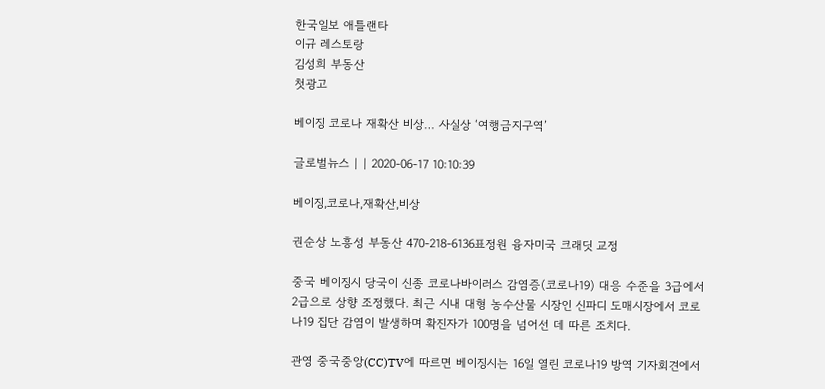한국일보 애틀랜타
이규 레스토랑
김성희 부동산
첫광고

베이징 코로나 재확산 비상… 사실상 ‘여행금지구역’

글로벌뉴스 | | 2020-06-17 10:10:39

베이징,코로나,재확산,비상

권순상 노흥성 부동산 470-218-6136표정원 융자미국 크래딧 교정

중국 베이징시 당국이 신종 코로나바이러스 감염증(코로나19) 대응 수준을 3급에서 2급으로 상향 조정했다. 최근 시내 대형 농수산물 시장인 신파디 도매시장에서 코로나19 집단 감염이 발생하며 확진자가 100명을 넘어선 데 따른 조치다.

관영 중국중앙(CC)TV에 따르면 베이징시는 16일 열린 코로나19 방역 기자회견에서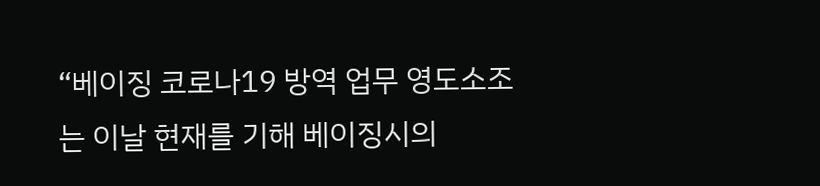“베이징 코로나19 방역 업무 영도소조는 이날 현재를 기해 베이징시의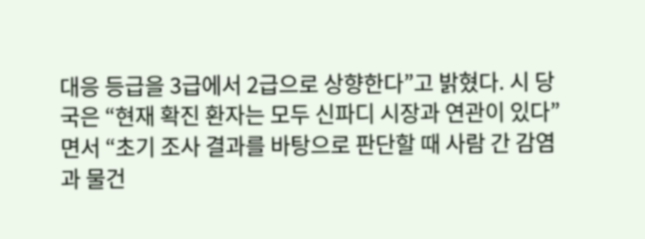대응 등급을 3급에서 2급으로 상향한다”고 밝혔다. 시 당국은 “현재 확진 환자는 모두 신파디 시장과 연관이 있다”면서 “초기 조사 결과를 바탕으로 판단할 때 사람 간 감염과 물건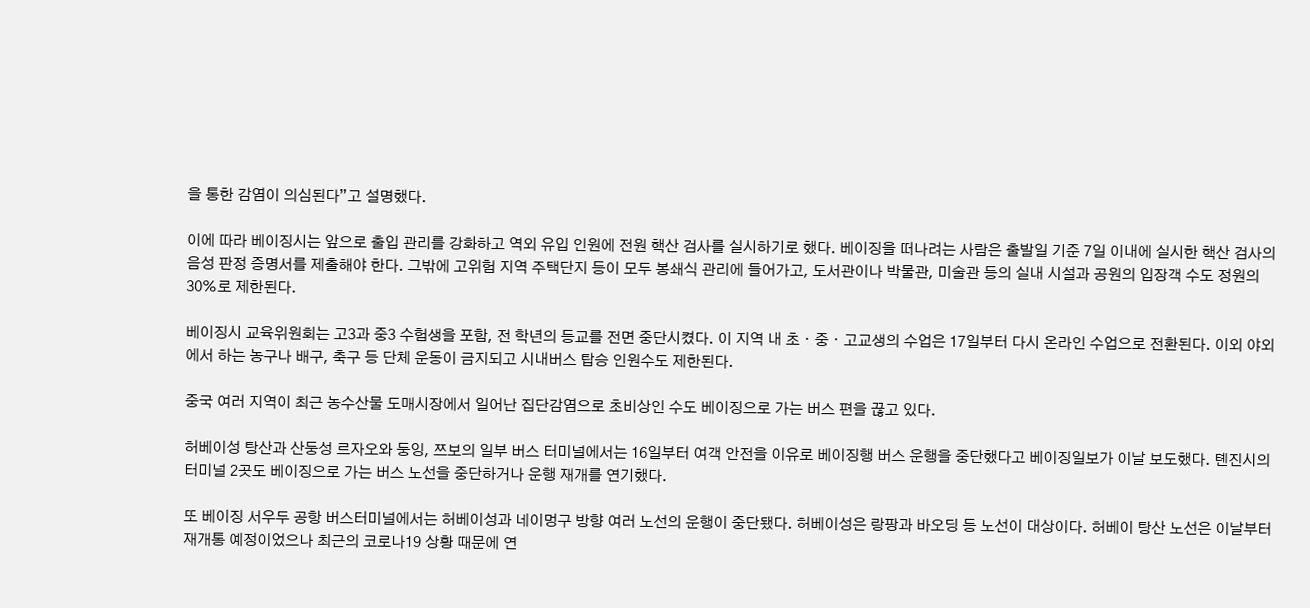을 통한 감염이 의심된다”고 설명했다.

이에 따라 베이징시는 앞으로 출입 관리를 강화하고 역외 유입 인원에 전원 핵산 검사를 실시하기로 했다. 베이징을 떠나려는 사람은 출발일 기준 7일 이내에 실시한 핵산 검사의 음성 판정 증명서를 제출해야 한다. 그밖에 고위험 지역 주택단지 등이 모두 봉쇄식 관리에 들어가고, 도서관이나 박물관, 미술관 등의 실내 시설과 공원의 입장객 수도 정원의 30%로 제한된다.

베이징시 교육위원회는 고3과 중3 수험생을 포함, 전 학년의 등교를 전면 중단시켰다. 이 지역 내 초ㆍ중ㆍ고교생의 수업은 17일부터 다시 온라인 수업으로 전환된다. 이외 야외에서 하는 농구나 배구, 축구 등 단체 운동이 금지되고 시내버스 탑승 인원수도 제한된다.

중국 여러 지역이 최근 농수산물 도매시장에서 일어난 집단감염으로 초비상인 수도 베이징으로 가는 버스 편을 끊고 있다.

허베이성 탕산과 산둥성 르자오와 둥잉, 쯔보의 일부 버스 터미널에서는 16일부터 여객 안전을 이유로 베이징행 버스 운행을 중단했다고 베이징일보가 이날 보도했다. 톈진시의 터미널 2곳도 베이징으로 가는 버스 노선을 중단하거나 운행 재개를 연기했다.

또 베이징 서우두 공항 버스터미널에서는 허베이성과 네이멍구 방향 여러 노선의 운행이 중단됐다. 허베이성은 랑팡과 바오딩 등 노선이 대상이다. 허베이 탕산 노선은 이날부터 재개통 예정이었으나 최근의 코로나19 상황 때문에 연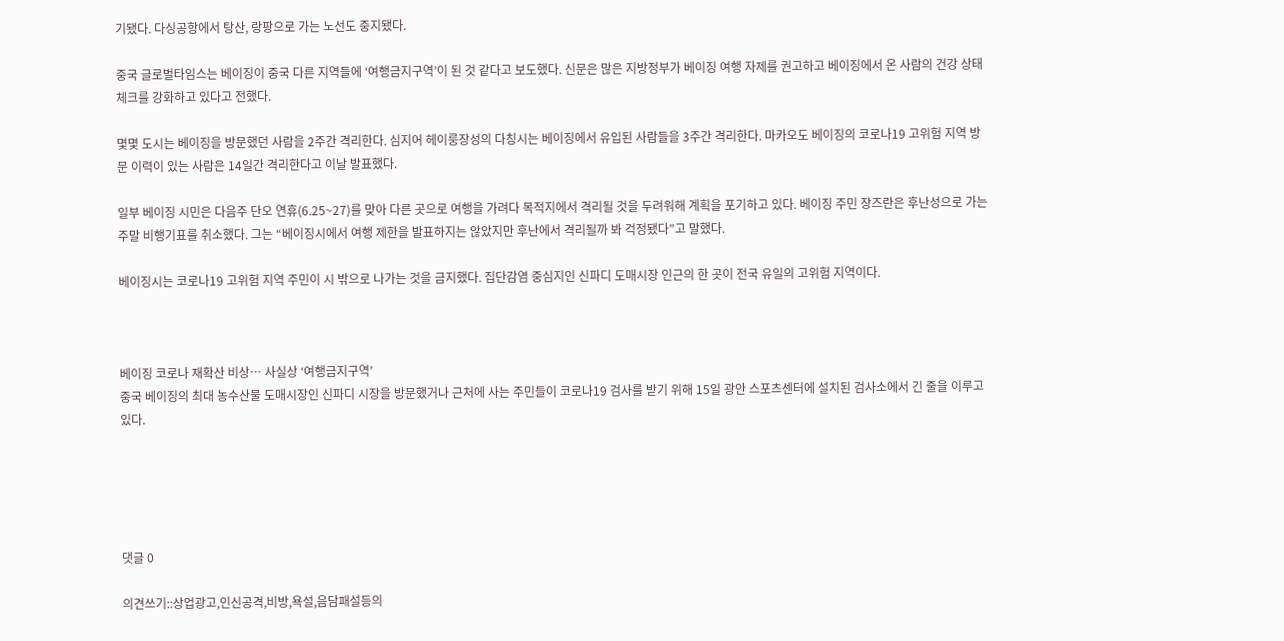기됐다. 다싱공항에서 탕산, 랑팡으로 가는 노선도 중지됐다.

중국 글로벌타임스는 베이징이 중국 다른 지역들에 ‘여행금지구역’이 된 것 같다고 보도했다. 신문은 많은 지방정부가 베이징 여행 자제를 권고하고 베이징에서 온 사람의 건강 상태 체크를 강화하고 있다고 전했다.

몇몇 도시는 베이징을 방문했던 사람을 2주간 격리한다. 심지어 헤이룽장성의 다칭시는 베이징에서 유입된 사람들을 3주간 격리한다. 마카오도 베이징의 코로나19 고위험 지역 방문 이력이 있는 사람은 14일간 격리한다고 이날 발표했다.

일부 베이징 시민은 다음주 단오 연휴(6.25~27)를 맞아 다른 곳으로 여행을 가려다 목적지에서 격리될 것을 두려워해 계획을 포기하고 있다. 베이징 주민 장즈란은 후난성으로 가는 주말 비행기표를 취소했다. 그는 “베이징시에서 여행 제한을 발표하지는 않았지만 후난에서 격리될까 봐 걱정됐다”고 말했다.

베이징시는 코로나19 고위험 지역 주민이 시 밖으로 나가는 것을 금지했다. 집단감염 중심지인 신파디 도매시장 인근의 한 곳이 전국 유일의 고위험 지역이다.



베이징 코로나 재확산 비상… 사실상 ‘여행금지구역’
중국 베이징의 최대 농수산물 도매시장인 신파디 시장을 방문했거나 근처에 사는 주민들이 코로나19 검사를 받기 위해 15일 광안 스포츠센터에 설치된 검사소에서 긴 줄을 이루고 있다.





댓글 0

의견쓰기::상업광고,인신공격,비방,욕설,음담패설등의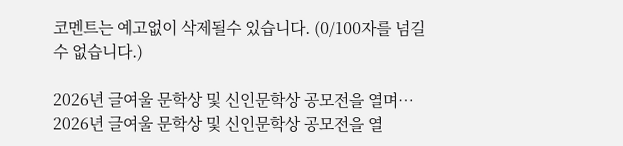코멘트는 예고없이 삭제될수 있습니다. (0/100자를 넘길 수 없습니다.)

2026년 글여울 문학상 및 신인문학상 공모전을 열며…
2026년 글여울 문학상 및 신인문학상 공모전을 열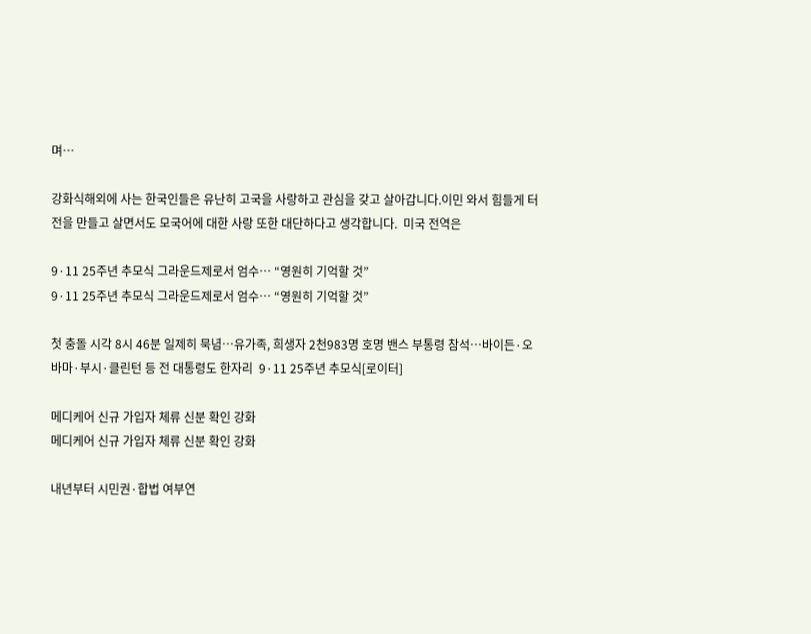며…

강화식해외에 사는 한국인들은 유난히 고국을 사랑하고 관심을 갖고 살아갑니다.이민 와서 힘들게 터전을 만들고 살면서도 모국어에 대한 사랑 또한 대단하다고 생각합니다.  미국 전역은

9·11 25주년 추모식 그라운드제로서 엄수… “영원히 기억할 것”
9·11 25주년 추모식 그라운드제로서 엄수… “영원히 기억할 것”

첫 충돌 시각 8시 46분 일제히 묵념…유가족, 희생자 2천983명 호명 밴스 부통령 참석…바이든·오바마·부시·클린턴 등 전 대통령도 한자리  9·11 25주년 추모식[로이터]

메디케어 신규 가입자 체류 신분 확인 강화
메디케어 신규 가입자 체류 신분 확인 강화

내년부터 시민권·합법 여부연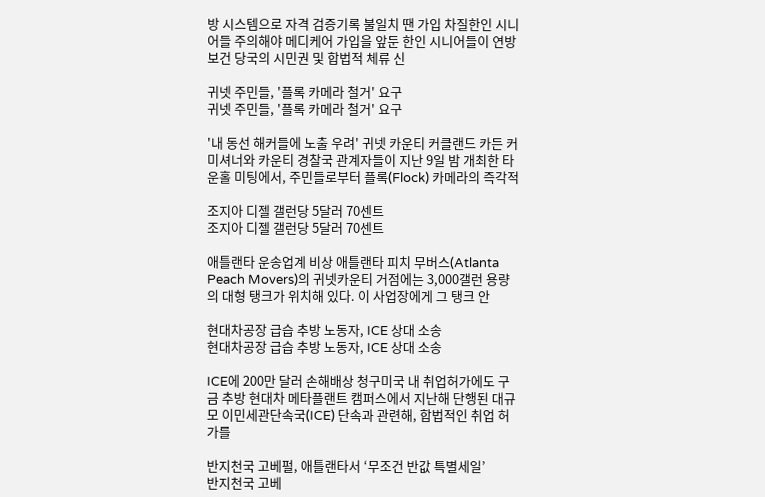방 시스템으로 자격 검증기록 불일치 땐 가입 차질한인 시니어들 주의해야 메디케어 가입을 앞둔 한인 시니어들이 연방 보건 당국의 시민권 및 합법적 체류 신

귀넷 주민들, '플록 카메라 철거' 요구
귀넷 주민들, '플록 카메라 철거' 요구

'내 동선 해커들에 노출 우려' 귀넷 카운티 커클랜드 카든 커미셔너와 카운티 경찰국 관계자들이 지난 9일 밤 개최한 타운홀 미팅에서, 주민들로부터 플록(Flock) 카메라의 즉각적

조지아 디젤 갤런당 5달러 70센트
조지아 디젤 갤런당 5달러 70센트

애틀랜타 운송업계 비상 애틀랜타 피치 무버스(Atlanta Peach Movers)의 귀넷카운티 거점에는 3,000갤런 용량의 대형 탱크가 위치해 있다. 이 사업장에게 그 탱크 안

현대차공장 급습 추방 노동자, ICE 상대 소송
현대차공장 급습 추방 노동자, ICE 상대 소송

ICE에 200만 달러 손해배상 청구미국 내 취업허가에도 구금 추방 현대차 메타플랜트 캠퍼스에서 지난해 단행된 대규모 이민세관단속국(ICE) 단속과 관련해, 합법적인 취업 허가를

반지천국 고베펄, 애틀랜타서 ‘무조건 반값 특별세일’
반지천국 고베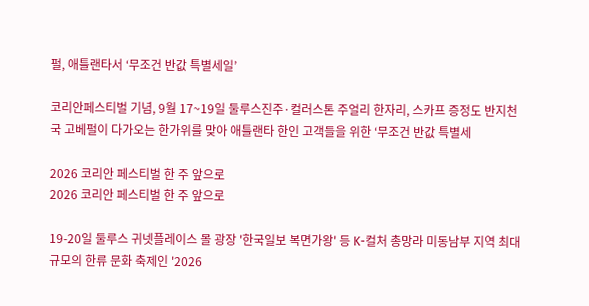펄, 애틀랜타서 ‘무조건 반값 특별세일’

코리안페스티벌 기념, 9월 17~19일 둘루스진주·컬러스톤 주얼리 한자리, 스카프 증정도 반지천국 고베펄이 다가오는 한가위를 맞아 애틀랜타 한인 고객들을 위한 ‘무조건 반값 특별세

2026 코리안 페스티벌 한 주 앞으로
2026 코리안 페스티벌 한 주 앞으로

19-20일 둘루스 귀넷플레이스 몰 광장 '한국일보 복면가왕' 등 K-컬처 총망라 미동남부 지역 최대 규모의 한류 문화 축제인 '2026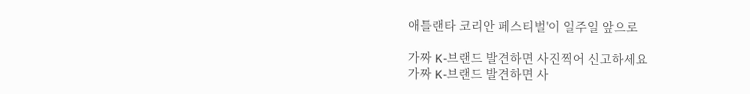애틀랜타 코리안 페스티벌'이 일주일 앞으로

가짜 K-브랜드 발견하면 사진찍어 신고하세요
가짜 K-브랜드 발견하면 사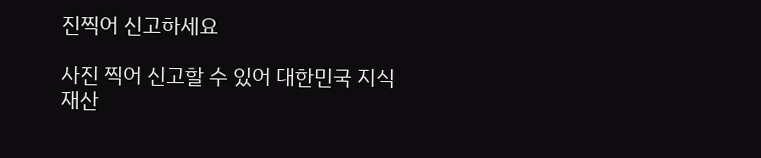진찍어 신고하세요

사진 찍어 신고할 수 있어 대한민국 지식재산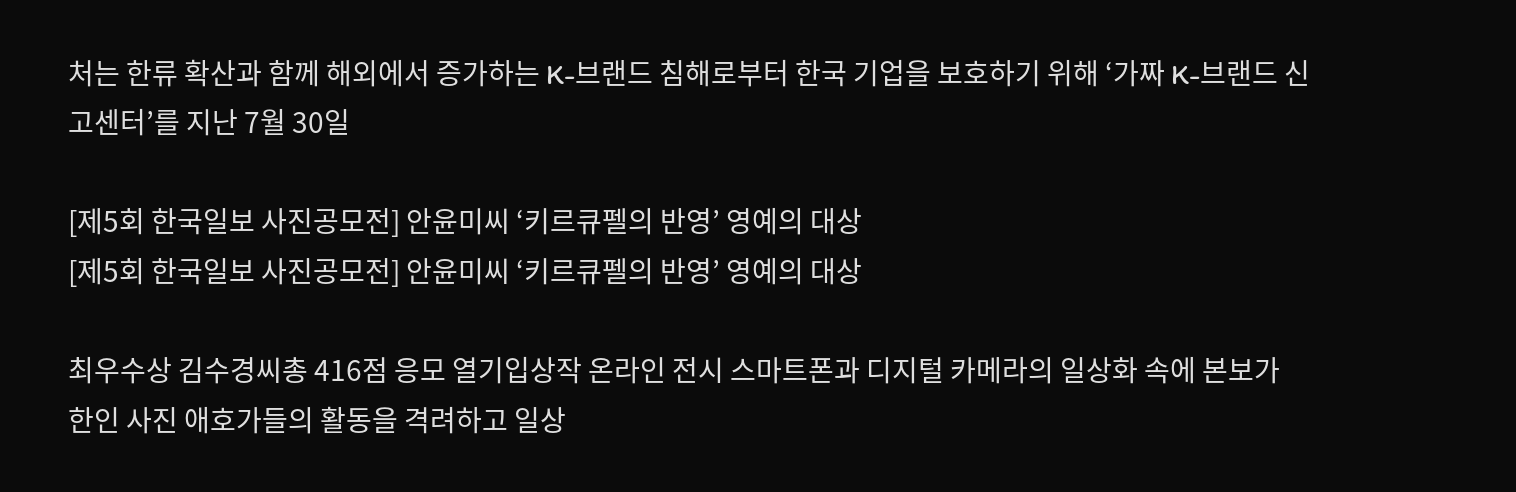처는 한류 확산과 함께 해외에서 증가하는 K-브랜드 침해로부터 한국 기업을 보호하기 위해 ‘가짜 K-브랜드 신고센터’를 지난 7월 30일

[제5회 한국일보 사진공모전] 안윤미씨 ‘키르큐펠의 반영’ 영예의 대상
[제5회 한국일보 사진공모전] 안윤미씨 ‘키르큐펠의 반영’ 영예의 대상

최우수상 김수경씨총 416점 응모 열기입상작 온라인 전시 스마트폰과 디지털 카메라의 일상화 속에 본보가 한인 사진 애호가들의 활동을 격려하고 일상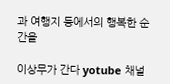과 여행지 등에서의 행복한 순간을

이상무가 간다 yotube 채널